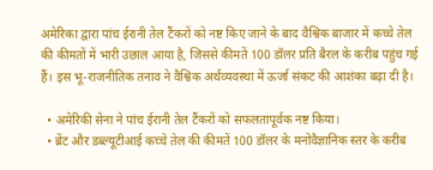अमेरिका द्वारा पांच ईरानी तेल टैंकरों को नष्ट किए जाने के बाद वैश्विक बाजार में कच्चे तेल की कीमतों में भारी उछाल आया है, जिससे कीमतें 100 डॉलर प्रति बैरल के करीब पहुंच गई हैं। इस भू-राजनीतिक तनाव ने वैश्विक अर्थव्यवस्था में ऊर्जा संकट की आशंका बढ़ा दी है।

  • अमेरिकी सेना ने पांच ईरानी तेल टैंकरों को सफलतापूर्वक नष्ट किया।
  • ब्रेंट और डब्ल्यूटीआई कच्चे तेल की कीमतें 100 डॉलर के मनोवैज्ञानिक स्तर के करीब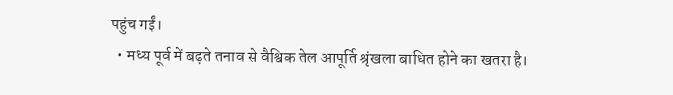पहुंच गईं।
  • मध्य पूर्व में बढ़ते तनाव से वैश्विक तेल आपूर्ति श्रृंखला बाधित होने का खतरा है।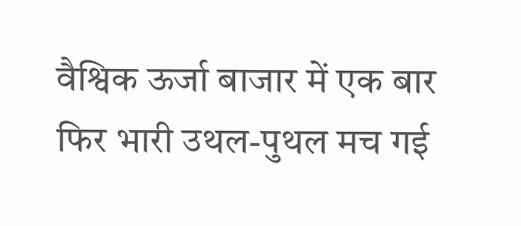वैश्विक ऊर्जा बाजार में एक बार फिर भारी उथल-पुथल मच गई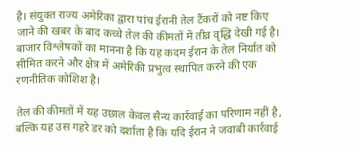है। संयुक्त राज्य अमेरिका द्वारा पांच ईरानी तेल टैंकरों को नष्ट किए जाने की खबर के बाद कच्चे तेल की कीमतों में तीव्र वृद्धि देखी गई है। बाजार विश्लेषकों का मानना है कि यह कदम ईरान के तेल निर्यात को सीमित करने और क्षेत्र में अमेरिकी प्रभुत्व स्थापित करने की एक रणनीतिक कोशिश है।

तेल की कीमतों में यह उछाल केवल सैन्य कार्रवाई का परिणाम नहीं है, बल्कि यह उस गहरे डर को दर्शाता है कि यदि ईरान ने जवाबी कार्रवाई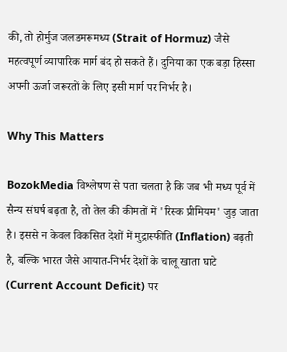की, तो होर्मुज जलडमरूमध्य (Strait of Hormuz) जैसे महत्वपूर्ण व्यापारिक मार्ग बंद हो सकते हैं। दुनिया का एक बड़ा हिस्सा अपनी ऊर्जा जरूरतों के लिए इसी मार्ग पर निर्भर है।

Why This Matters

BozokMedia विश्लेषण से पता चलता है कि जब भी मध्य पूर्व में सैन्य संघर्ष बढ़ता है, तो तेल की कीमतों में 'रिस्क प्रीमियम' जुड़ जाता है। इससे न केवल विकसित देशों में मुद्रास्फीति (Inflation) बढ़ती है, बल्कि भारत जैसे आयात-निर्भर देशों के चालू खाता घाटे (Current Account Deficit) पर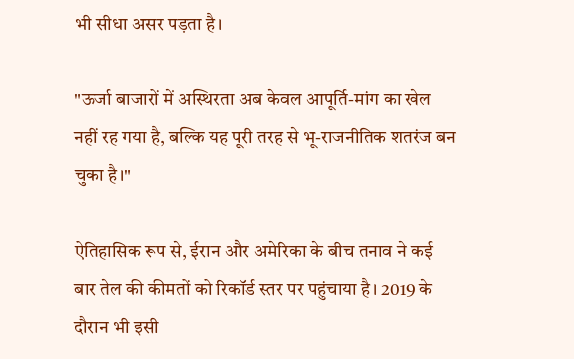भी सीधा असर पड़ता है।

"ऊर्जा बाजारों में अस्थिरता अब केवल आपूर्ति-मांग का खेल नहीं रह गया है, बल्कि यह पूरी तरह से भू-राजनीतिक शतरंज बन चुका है।"

ऐतिहासिक रूप से, ईरान और अमेरिका के बीच तनाव ने कई बार तेल की कीमतों को रिकॉर्ड स्तर पर पहुंचाया है। 2019 के दौरान भी इसी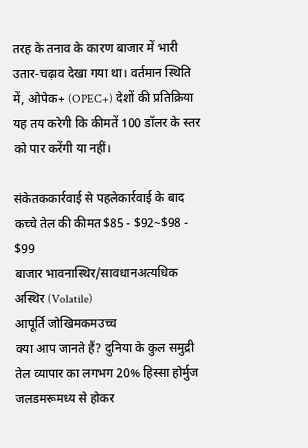तरह के तनाव के कारण बाजार में भारी उतार-चढ़ाव देखा गया था। वर्तमान स्थिति में, ओपेक+ (OPEC+) देशों की प्रतिक्रिया यह तय करेगी कि कीमतें 100 डॉलर के स्तर को पार करेंगी या नहीं।

संकेतककार्रवाई से पहलेकार्रवाई के बाद
कच्चे तेल की कीमत$85 - $92~$98 - $99
बाजार भावनास्थिर/सावधानअत्यधिक अस्थिर (Volatile)
आपूर्ति जोखिमकमउच्च
क्या आप जानते हैं? दुनिया के कुल समुद्री तेल व्यापार का लगभग 20% हिस्सा होर्मुज जलडमरूमध्य से होकर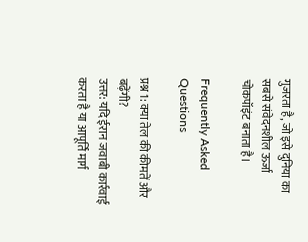गुजरता है, जो इसे दुनिया का सबसे संवेदनशील ऊर्जा चोकपॉइंट बनाता है।

Frequently Asked Questions

प्रश्न 1: क्या तेल की कीमतें और बढ़ेंगी?
उत्तर: यदि ईरान जवाबी कार्रवाई करता है या आपूर्ति मार्ग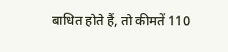बाधित होते हैं, तो कीमतें 110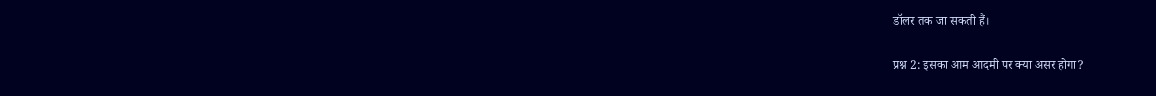डॉलर तक जा सकती हैं।

प्रश्न 2: इसका आम आदमी पर क्या असर होगा?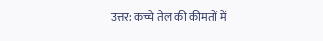उत्तर: कच्चे तेल की कीमतों में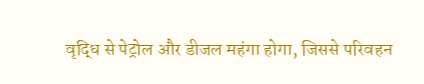वृद्धि से पेट्रोल और डीजल महंगा होगा, जिससे परिवहन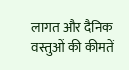लागत और दैनिक वस्तुओं की कीमतें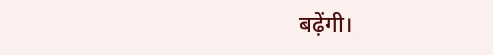बढ़ेंगी।